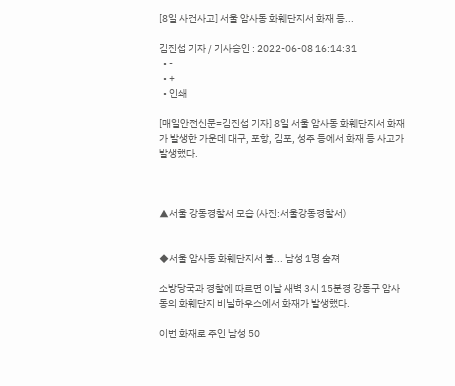[8일 사건사고] 서울 암사동 화훼단지서 화재 등...

김진섭 기자 / 기사승인 : 2022-06-08 16:14:31
  • -
  • +
  • 인쇄

[매일안전신문=김진섭 기자] 8일 서울 암사동 화훼단지서 화재가 발생한 가운데 대구, 포항, 김포, 성주 등에서 화재 등 사고가 발생했다.



▲서울 강동경찰서 모습 (사진:서울강동경찰서)


◆서울 암사동 화훼단지서 불... 남성 1명 숨져

소방당국과 경찰에 따르면 이날 새벽 3시 15분경 강동구 암사동의 화훼단지 비닐하우스에서 화재가 발생했다.

이번 화재로 주인 남성 50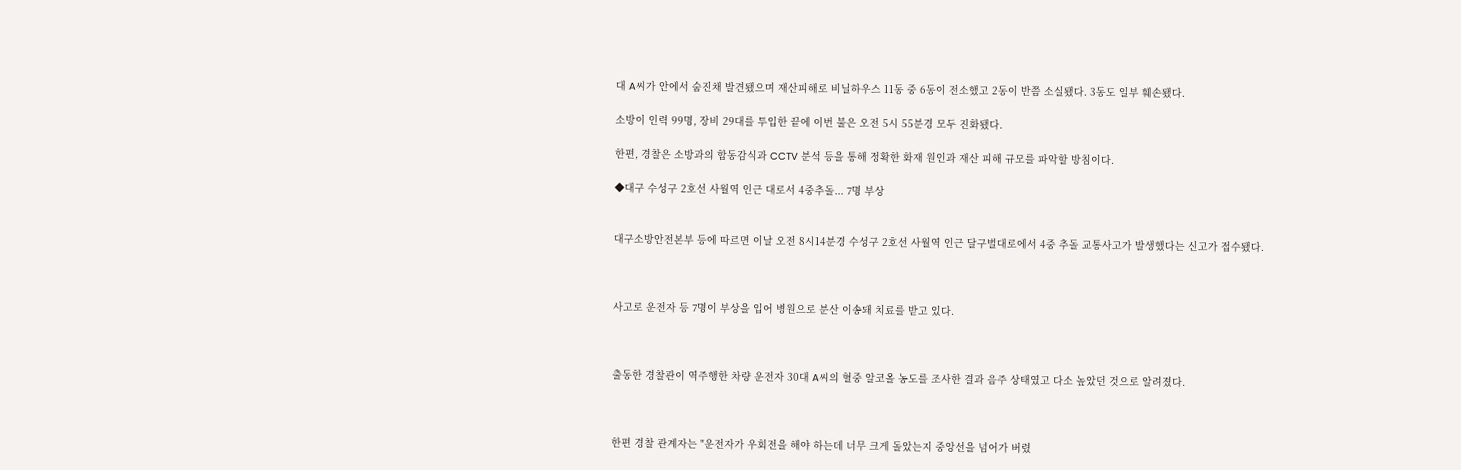대 A씨가 안에서 숨진채 발견됐으며 재산피해로 비닐하우스 11동 중 6동이 전소했고 2동이 반쯤 소실됐다. 3동도 일부 훼손됐다.

소방이 인력 99명, 장비 29대를 투입한 끝에 이번 불은 오전 5시 55분경 모두 진화됐다.

한편, 경찰은 소방과의 합동감식과 CCTV 분석 등을 통해 정확한 화재 원인과 재산 피해 규모를 파악할 방침이다.

◆대구 수성구 2호선 사월역 인근 대로서 4중추돌... 7명 부상


대구소방안전본부 등에 따르면 이날 오전 8시14분경 수성구 2호선 사월역 인근 달구벌대로에서 4중 추돌 교통사고가 발생했다는 신고가 접수됐다.



사고로 운전자 등 7명이 부상을 입어 병원으로 분산 이송돼 치료를 받고 있다.



출동한 경찰관이 역주행한 차량 운전자 30대 A씨의 혈중 알코올 농도를 조사한 결과 음주 상태였고 다소 높았던 것으로 알려졌다.



한편 경찰 관계자는 "운전자가 우회전을 해야 하는데 너무 크게 돌았는지 중앙선을 넘어가 버렸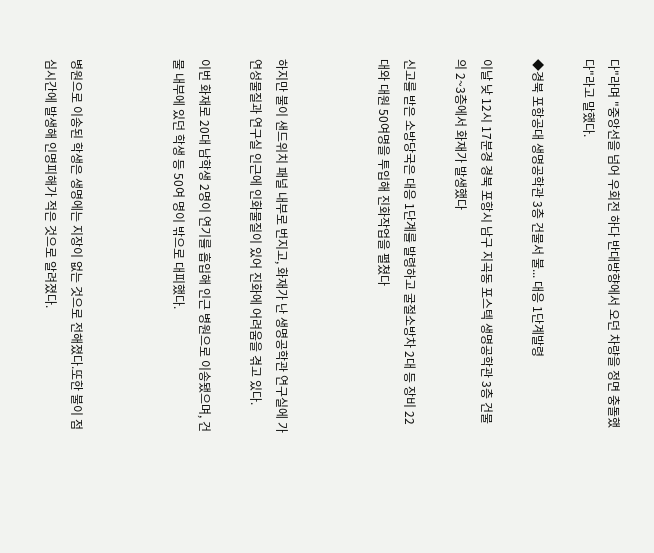다"라며 "중앙선을 넘어 우회전 하다 반대방향에서 오던 차량을 정면 충돌했다"라고 말했다.

◆경북 포항공대 생명공학관 3층 건물서 불... 대응 1단계발령

이날 낮 12시 17분경 경북 포항시 남구 지곡동 포스텍 생명공학관 3층 건물의 2~3층에서 화재가 발생했다

신고를 받은 소방당국은 대응 1단계를 발령하고 굴절소방차 2대 등 장비 22대와 대원 50여명을 투입해 진화작업을 펼쳤다



하지만 불이 샌드위치 패널 내부로 번지고, 화재가 난 생명공학관 연구실에 가연성물질과 연구실 인근에 인화물질이 있어 진화에 어려움을 겪고 있다.

이번 화재로 20대 남학생 2명이 연기를 흡입해 인근 병원으로 이송됐으며, 건물 내부에 있던 학생 등 50여 명이 밖으로 대피했다.



병원으로 이송된 학생은 생명에는 지장이 없는 것으로 전해졌다.또한 불이 점심시간에 발생해 인명피해가 적은 것으로 알려졌다.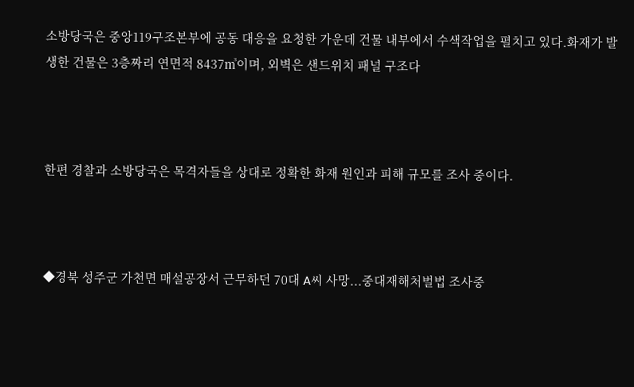소방당국은 중앙119구조본부에 공동 대응을 요청한 가운데 건물 내부에서 수색작업을 펼치고 있다.화재가 발생한 건물은 3층짜리 연면적 8437㎥이며, 외벽은 샌드위치 패널 구조다



한편 경찰과 소방당국은 목격자들을 상대로 정확한 화재 원인과 피해 규모를 조사 중이다.



◆경북 성주군 가천면 매설공장서 근무하던 70대 A씨 사망...중대재해처벌법 조사중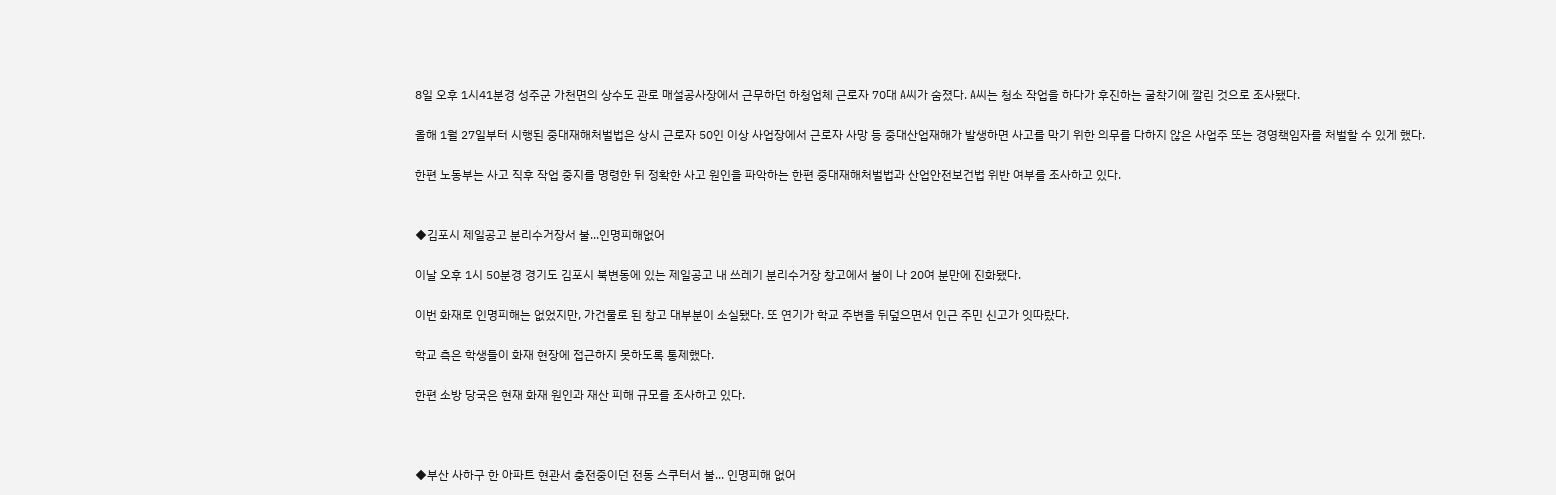8일 오후 1시41분경 성주군 가천면의 상수도 관로 매설공사장에서 근무하던 하청업체 근로자 70대 A씨가 숨졌다. A씨는 청소 작업을 하다가 후진하는 굴착기에 깔린 것으로 조사됐다.

올해 1월 27일부터 시행된 중대재해처벌법은 상시 근로자 50인 이상 사업장에서 근로자 사망 등 중대산업재해가 발생하면 사고를 막기 위한 의무를 다하지 않은 사업주 또는 경영책임자를 처벌할 수 있게 했다.

한편 노동부는 사고 직후 작업 중지를 명령한 뒤 정확한 사고 원인을 파악하는 한편 중대재해처벌법과 산업안전보건법 위반 여부를 조사하고 있다.


◆김포시 제일공고 분리수거장서 불...인명피해없어

이날 오후 1시 50분경 경기도 김포시 북변동에 있는 제일공고 내 쓰레기 분리수거장 창고에서 불이 나 20여 분만에 진화됐다.

이번 화재로 인명피해는 없었지만, 가건물로 된 창고 대부분이 소실됐다. 또 연기가 학교 주변을 뒤덮으면서 인근 주민 신고가 잇따랐다.

학교 측은 학생들이 화재 현장에 접근하지 못하도록 통제했다.

한편 소방 당국은 현재 화재 원인과 재산 피해 규모를 조사하고 있다.



◆부산 사하구 한 아파트 현관서 충전중이던 전동 스쿠터서 불... 인명피해 없어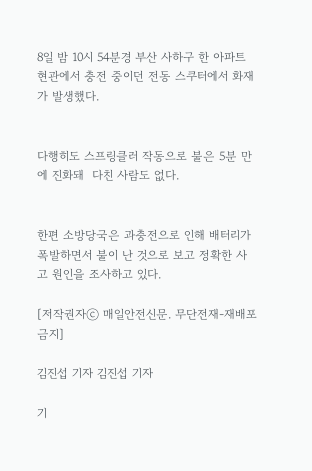8일 밤 10시 54분경 부산 사하구 한 아파트 현관에서 충전 중이던 전동 스쿠터에서 화재가 발생했다.


다행히도 스프링클러 작동으로 불은 5분 만에 진화돼  다친 사람도 없다.


한편 소방당국은 과충전으로 인해 배터리가 폭발하면서 불이 난 것으로 보고 정확한 사고 원인을 조사하고 있다.

[저작권자ⓒ 매일안전신문. 무단전재-재배포 금지]

김진섭 기자 김진섭 기자

기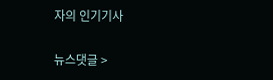자의 인기기사

뉴스댓글 >